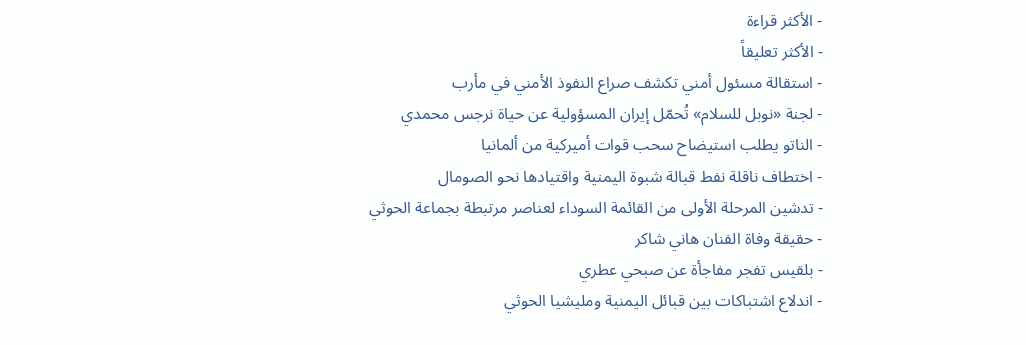- الأكثر قراءة
- الأكثر تعليقاً
- استقالة مسئول أمني تكشف صراع النفوذ الأمني في مأرب
- لجنة «نوبل للسلام» تُحمّل إيران المسؤولية عن حياة نرجس محمدي
- الناتو يطلب استيضاح سحب قوات أميركية من ألمانيا
- اختطاف ناقلة نفط قبالة شبوة اليمنية واقتيادها نحو الصومال
- تدشين المرحلة الأولى من القائمة السوداء لعناصر مرتبطة بجماعة الحوثي
- حقيقة وفاة الفنان هاني شاكر
- بلقيس تفجر مفاجأة عن صبحي عطري
- اندلاع اشتباكات بين قبائل اليمنية ومليشيا الحوثي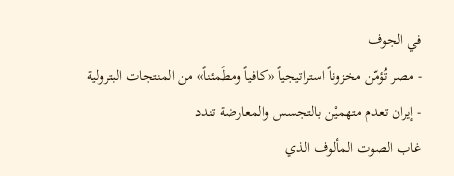في الجوف
- مصر تُؤمّن مخزوناً استراتيجياً «كافياً ومطَمئناً» من المنتجات البترولية
- إيران تعدم متهميْن بالتجسس والمعارضة تندد
غاب الصوت المألوف الذي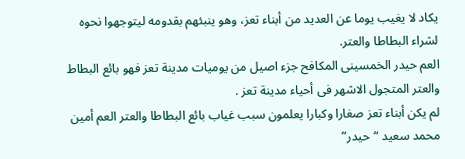يكاد لا يغيب يوما عن العديد من أبناء تعز، وهو ينبئهم بقدومه ليتوجهوا نحوه لشراء البطاطا والعتر.
العم حيدر الخمسينى المكافح جزء اصيل من يوميات مدينة تعز فهو بائع البطاط والعتر المتجول الاشهر فى أحياء مدينة تعز .
لم يكن أبناء تعز صغارا وكبارا يعلمون سبب غياب بائع البطاطا والعتر العم أمين محمد سعيد “حيدر”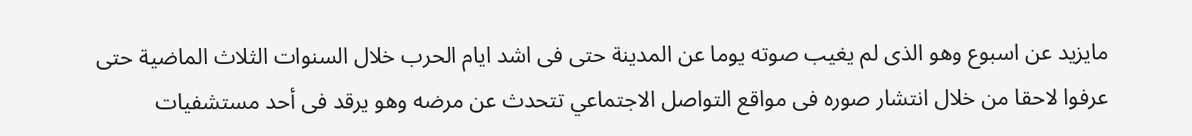مايزيد عن اسبوع وهو الذى لم يغيب صوته يوما عن المدينة حتى فى اشد ايام الحرب خلال السنوات الثلاث الماضية حتى عرفوا لاحقا من خلال انتشار صوره فى مواقع التواصل الاجتماعي تتحدث عن مرضه وهو يرقد فى أحد مستشفيات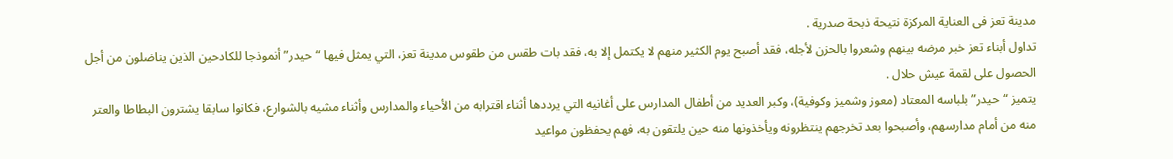مدينة تعز فى العناية المركزة نتيحة ذبحة صدرية .
تداول أبناء تعز خبر مرضه بينهم وشعروا بالحزن لأجله، فقد أصبح يوم الكثير منهم لا يكتمل إلا به، فقد بات طقس من طقوس مدينة تعز، التي يمثل فيها “حيدر” أنموذجا للكادحين الذين يناضلون من أجل الحصول على لقمة عيش حلال .
يتميز “حيدر” بلباسه المعتاد (معوز وشميز وكوفية)، وكبر العديد من أطفال المدارس على أغانيه التي يرددها أثناء اقترابه من الأحياء والمدارس وأثناء مشيه بالشوارع، فكانوا سابقا يشترون البطاطا والعتر منه من أمام مدارسهم، وأصبحوا بعد تخرجهم ينتظرونه ويأخذونها منه حين يلتقون به، فهم يحفظون مواعيد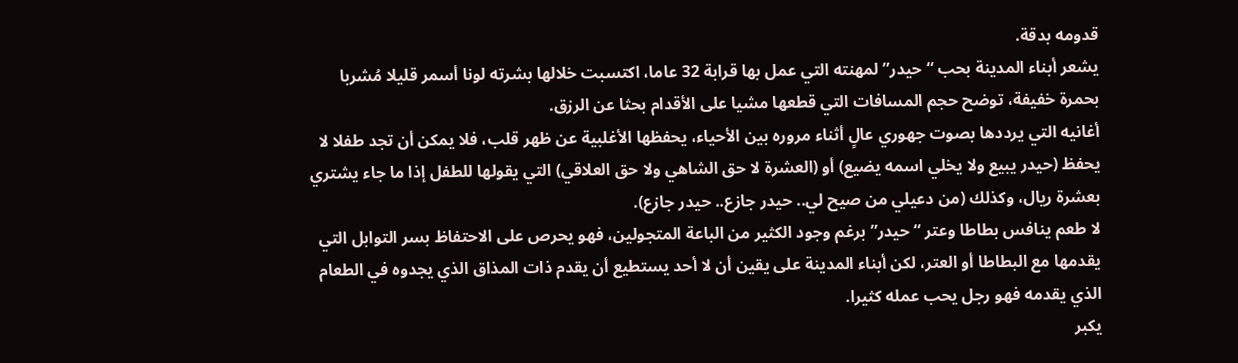قدومه بدقة.
يشعر أبناء المدينة بحب “حيدر” لمهنته التي عمل بها قرابة 32 عاما، اكتسبت خلالها بشرته لونا أسمر قليلا مُشربا بحمرة خفيفة، توضح حجم المسافات التي قطعها مشيا على الأقدام بحثا عن الرزق.
أغانيه التي يرددها بصوت جهوري عالٍ أثناء مروره بين الأحياء، يحفظها الأغلبية عن ظهر قلب، فلا يمكن أن تجد طفلا لا يحفظ (حيدر يبيع ولا يخلي اسمه يضيع) أو (العشرة لا حق الشاهي ولا حق العلاقي) التي يقولها للطفل إذا ما جاء يشتري بعشرة ريال، وكذلك (من دعيلي من صيح لي.. حيدر جازع.. حيدر جازع).
لا طعم ينافس بطاطا وعتر “حيدر” برغم وجود الكثير من الباعة المتجولين، فهو يحرص على الاحتفاظ بسر التوابل التي يقدمها مع البطاطا أو العتر، لكن أبناء المدينة على يقين أن لا أحد يستطيع أن يقدم ذات المذاق الذي يجدوه في الطعام الذي يقدمه فهو رجل يحب عمله كثيرا.
يكبر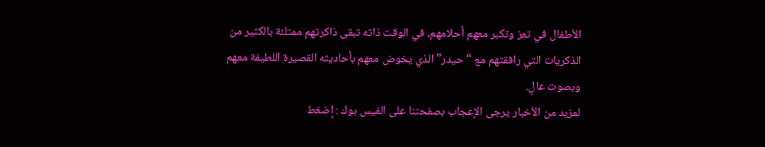الأطفال في تعز وتكبر معهم أحلامهم، في الوقت ذاته تبقى ذاكرتهم ممتلئة بالكثير من الذكريات التي رافقتهم مع “حيدر” الذي يخوض معهم بأحاديثه القصيرة اللطيفة معهم وبصوت عالٍ.
لمزيد من الأخبار يرجى الإعجاب بصفحتنا على الفيس بوك : إضغط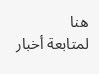هنا
لمتابعة أخبار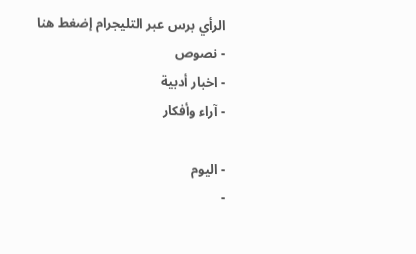الرأي برس عبر التليجرام إضغط هنا
- نصوص
- اخبار أدبية
- آراء وأفكار

- اليوم
-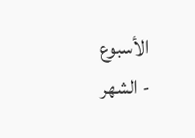الأسبوع
- الشهر